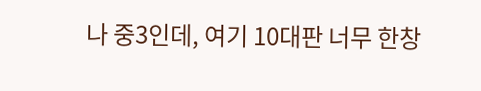나 중3인데, 여기 10대판 너무 한창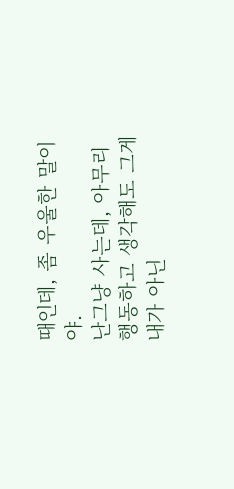때인데, 좀 우울한 말이야.
난그냥 사는데, 아무리 행동하고 생각해도 그게 내가 아닌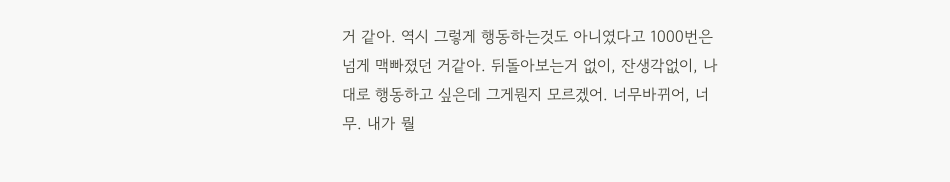거 같아. 역시 그렇게 행동하는것도 아니였다고 1000번은 넘게 맥빠졌던 거같아. 뒤돌아보는거 없이, 잔생각없이, 나대로 행동하고 싶은데 그게뭔지 모르겠어. 너무바뀌어, 너무. 내가 뭘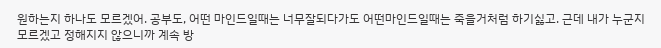원하는지 하나도 모르겠어. 공부도, 어떤 마인드일때는 너무잘되다가도 어떤마인드일때는 죽을거처럼 하기싫고. 근데 내가 누군지 모르겠고 정해지지 않으니까 계속 방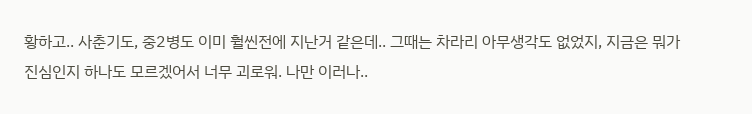황하고.. 사춘기도, 중2병도 이미 훨씬전에 지난거 같은데.. 그때는 차라리 아무생각도 없었지, 지금은 뭐가 진심인지 하나도 모르겠어서 너무 괴로워. 나만 이러나..